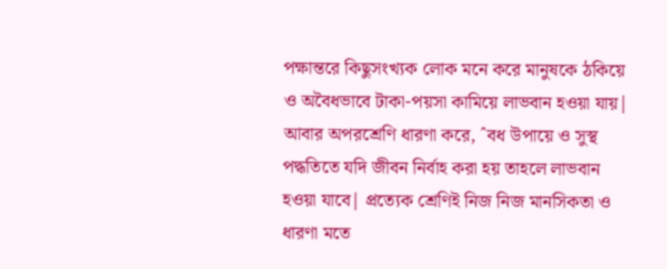পক্ষান্তরে কিছুসংখ্যক লোক মনে করে মানুষকে ঠকিয়ে ও অবৈধভাবে টাকা-পয়সা কামিয়ে লাভবান হওয়া যায়| আবার অপরশ্রেণি ধারণা করে, ˆবধ উপায়ে ও সুস্থ পদ্ধতিতে যদি জীবন নির্বাহ করা হয় তাহলে লাভবান হওয়া যাবে| প্রত্যেক শ্রেণিই নিজ নিজ মানসিকতা ও ধারণা মতে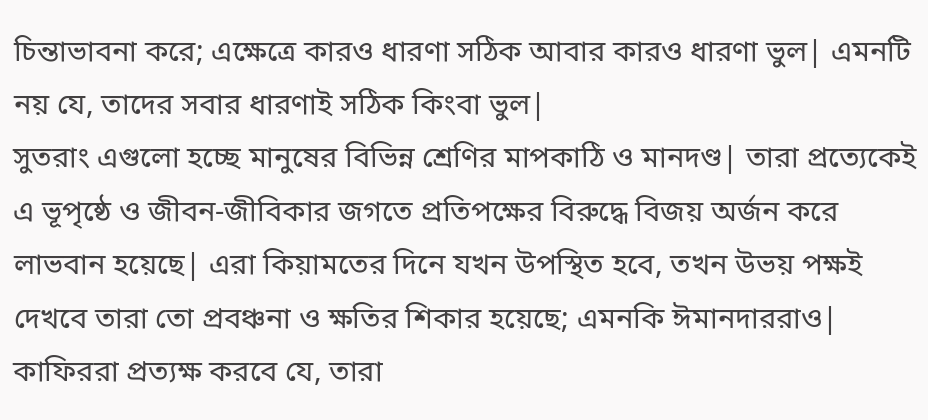চিন্তাভাবনা করে; এক্ষেত্রে কারও ধারণা সঠিক আবার কারও ধারণা ভুল| এমনটি নয় যে, তাদের সবার ধারণাই সঠিক কিংবা ভুল|
সুতরাং এগুলো হচ্ছে মানুষের বিভিন্ন শ্রেণির মাপকাঠি ও মানদণ্ড| তারা প্রত্যেকেই এ ভূপৃষ্ঠে ও জীবন-জীবিকার জগতে প্রতিপক্ষের বিরুদ্ধে বিজয় অর্জন করে লাভবান হয়েছে| এরা কিয়ামতের দিনে যখন উপস্থিত হবে, তখন উভয় পক্ষই দেখবে তারা তো প্রবঞ্চনা ও ক্ষতির শিকার হয়েছে; এমনকি ঈমানদাররাও| কাফিররা প্রত্যক্ষ করবে যে, তারা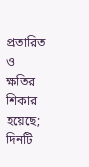প্রতারিত ও ক্ষতির শিকার হয়েছে; দিনটি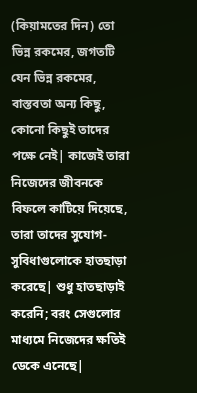(কিয়ামতের দিন) তো ভিন্ন রকমের, জগতটি যেন ভিন্ন রকমের, বাস্তবতা অন্য কিছু, কোনো কিছুই তাদের পক্ষে নেই| কাজেই তারা নিজেদের জীবনকে বিফলে কাটিয়ে দিয়েছে, তারা তাদের সুযোগ-সুবিধাগুলোকে হাতছাড়া করেছে| শুধু হাতছাড়াই করেনি; বরং সেগুলোর মাধ্যমে নিজেদের ক্ষতিই ডেকে এনেছে|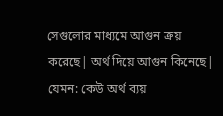সেগুলোর মাধ্যমে আগুন ক্রয় করেছে| অর্থ দিয়ে আগুন কিনেছে| যেমন: কেউ অর্থ ব্যয়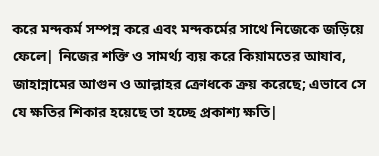করে মন্দকর্ম সম্পন্ন করে এবং মন্দকর্মের সাথে নিজেকে জড়িয়ে ফেলে| নিজের শক্তি ও সামর্থ্য ব্যয় করে কিয়ামতের আযাব, জাহান্নামের আগুন ও আল্লাহর ক্রোধকে ক্রয় করেছে; এভাবে সে যে ক্ষতির শিকার হয়েছে তা হচ্ছে প্রকাশ্য ক্ষতি|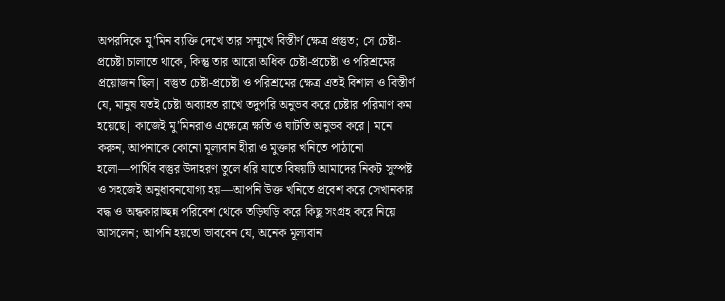অপরদিকে মু’মিন ব্যক্তি দেখে তার সম্মুখে বিস্তীর্ণ ক্ষেত্র প্রস্তুত; সে চেষ্টা-প্রচেষ্টা চালাতে থাকে, কিন্তু তার আরো অধিক চেষ্টা-প্রচেষ্টা ও পরিশ্রমের প্রয়োজন ছিল| বস্তুত চেষ্টা-প্রচেষ্টা ও পরিশ্রমের ক্ষেত্র এতই বিশাল ও বিস্তীর্ণ যে, মানুষ যতই চেষ্টা অব্যাহত রাখে তদুপরি অনুভব করে চেষ্টার পরিমাণ কম হয়েছে| কাজেই মু’মিনরাও এক্ষেত্রে ক্ষতি ও ঘাটতি অনুভব করে| মনে করুন, আপনাকে কোনো মূল্যবান হীরা ও মুক্তার খনিতে পাঠানো হলো—পার্থিব বস্তুর উদাহরণ তুলে ধরি যাতে বিষয়টি আমাদের নিকট সুস্পষ্ট ও সহজেই অনুধাবনযোগ্য হয়—আপনি উক্ত খনিতে প্রবেশ করে সেখানকার বদ্ধ ও অন্ধকারাচ্ছন্ন পরিবেশ থেকে তড়িঘড়ি করে কিছু সংগ্রহ করে নিয়ে আসলেন; আপনি হয়তো ভাববেন যে, অনেক মূল্যবান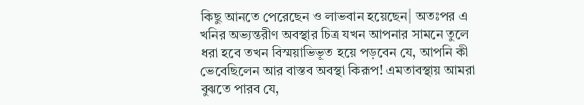কিছু আনতে পেরেছেন ও লাভবান হয়েছেন| অতঃপর এ খনির অভ্যন্তরীণ অবস্থার চিত্র যখন আপনার সামনে তুলে ধরা হবে তখন বিস্ময়াভিভূত হয়ে পড়বেন যে, আপনি কী ভেবেছিলেন আর বাস্তব অবস্থা কিরূপ! এমতাবস্থায় আমরা বুঝতে পারব যে,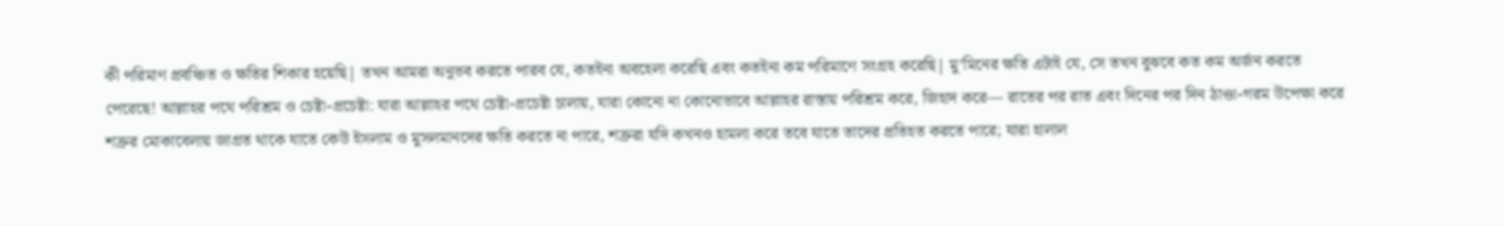কী পরিমাণ প্রবঞ্চিত ও ক্ষতির শিকার হয়েছি| তখন আমরা অনুভব করতে পারব যে, কতইনা অবহেলা করেছি এবং কতইনা কম পরিমাণে সংগ্রহ করেছি| মু’মিনের ক্ষতি এটাই যে, সে তখন বুঝবে কত কম অর্জন করতে পেরেছে! আল্লাহর পথে পরিশ্রম ও চেষ্টা-প্রচেষ্টা: যারা আল্লাহর পথে চেষ্টা-প্রচেষ্টা চালায়, যারা কোনো না কোনোভাবে আল্লাহর রাস্তায় পরিশ্রম করে, জিহাদ করে— রাতের পর রাত এবং দিনের পর দিন ঠাণ্ডা-গরম উপেক্ষা করে শত্রুর মোকাবেলায় জাগ্রত থাকে যাতে কেউ ইসলাম ও মুসলমানদের ক্ষতি করতে না পারে, শত্রুরা যদি কখনও হামলা করে তবে যাতে তাদের প্রতিহত করতে পারে; যারা হালাল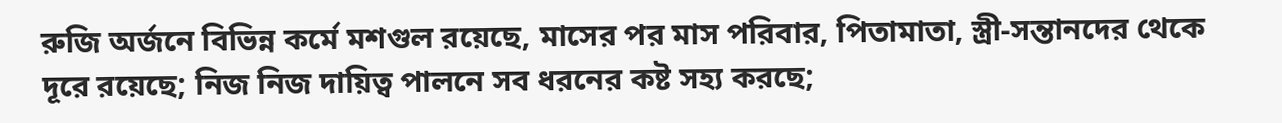রুজি অর্জনে বিভিন্ন কর্মে মশগুল রয়েছে, মাসের পর মাস পরিবার, পিতামাতা, স্ত্রী-সন্তানদের থেকে দূরে রয়েছে; নিজ নিজ দায়িত্ব পালনে সব ধরনের কষ্ট সহ্য করছে;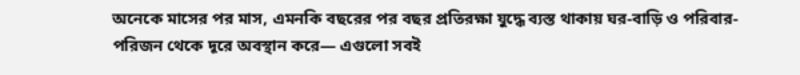অনেকে মাসের পর মাস, এমনকি বছরের পর বছর প্রতিরক্ষা যুদ্ধে ব্যস্ত থাকায় ঘর-বাড়ি ও পরিবার-পরিজন থেকে দূরে অবস্থান করে— এগুলো সবই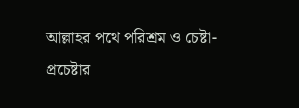আল্লাহর পথে পরিশ্রম ও চেষ্টা-প্রচেষ্টার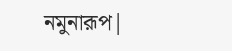নমুনারূপ|